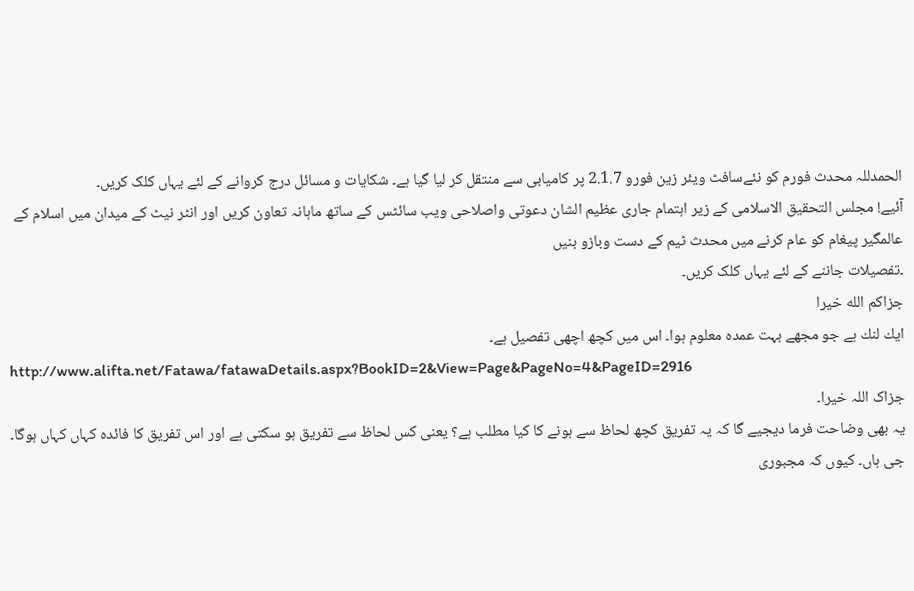الحمدللہ محدث فورم کو نئےسافٹ ویئر زین فورو 2.1.7 پر کامیابی سے منتقل کر لیا گیا ہے۔ شکایات و مسائل درج کروانے کے لئے یہاں کلک کریں۔
آئیے! مجلس التحقیق الاسلامی کے زیر اہتمام جاری عظیم الشان دعوتی واصلاحی ویب سائٹس کے ساتھ ماہانہ تعاون کریں اور انٹر نیٹ کے میدان میں اسلام کے عالمگیر پیغام کو عام کرنے میں محدث ٹیم کے دست وبازو بنیں
۔تفصیلات جاننے کے لئے یہاں کلک کریں۔
جزاكم الله خیرا
ایك لنك ہے جو مجهے بہت عمدہ معلوم ہوا۔ اس میں کچھ اچھی تفصیل ہے۔
http://www.alifta.net/Fatawa/fatawaDetails.aspx?BookID=2&View=Page&PageNo=4&PageID=2916
جزاک اللہ خیرا۔
یہ بھی وضاحت فرما دیجیے گا کہ یہ تفریق کچھ لحاظ سے ہونے کا کیا مطلب ہے؟ یعنی کس لحاظ سے تفریق ہو سکتی ہے اور اس تفریق کا فائدہ کہاں کہاں ہوگا۔
جی ہاں۔ کیوں کہ مجبوری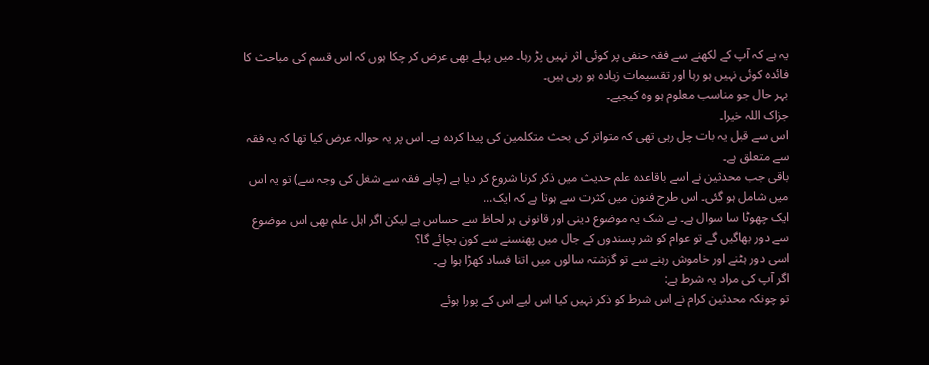یہ ہے کہ آپ کے لکھنے سے فقہ حنفی پر کوئی اثر نہیں پڑ رہا۔ میں پہلے بھی عرض کر چکا ہوں کہ اس قسم کی مباحث کا فائدہ کوئی نہیں ہو رہا اور تقسیمات زیادہ ہو رہی ہیں۔
بہر حال جو مناسب معلوم ہو وہ کیجیے۔
جزاک اللہ خیرا۔
اس سے قبل یہ بات چل رہی تھی کہ متواتر کی بحث متکلمین کی پیدا کردہ ہے۔ اس پر یہ حوالہ عرض کیا تھا کہ یہ فقہ سے متعلق ہے۔
باقی جب محدثین نے اسے باقاعدہ علم حدیث میں ذکر کرنا شروع کر دیا ہے (چاہے فقہ سے شغل کی وجہ سے) تو یہ اس میں شامل ہو گئی۔ اس طرح فنون میں کثرت سے ہوتا ہے کہ ایک...
ایک چھوٹا سا سوال ہے۔ بے شک یہ موضوع دینی اور قانونی ہر لحاظ سے حساس ہے لیکن اگر اہل علم بھی اس موضوع سے دور بھاگیں گے تو عوام کو شر پسندوں کے جال میں پھنسنے سے کون بچائے گا؟
اسی دور ہٹنے اور خاموش رہنے سے تو گزشتہ سالوں میں اتنا فساد کھڑا ہوا ہے۔
اگر آپ کی مراد یہ شرط ہے:
تو چونکہ محدثین کرام نے اس شرط کو ذکر نہیں کیا اس لیے اس کے پورا ہوئے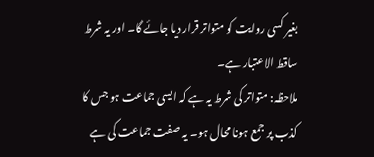بغیر کسی روایت کو متواتر قرار دیا جائے گا۔ اور یہ شرط ساقط الاعتبار ہے۔
ملاحظہ: متواتر کی شرط یہ ہے کہ ایسی جماعت ہو جس کا کذب پر جمع ہونا محال ہو۔ یہ صفت جماعت کی ہے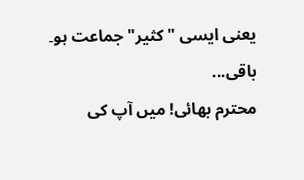یعنی ایسی "کثیر" جماعت ہو۔ باقی...
محترم بھائی! میں آپ کی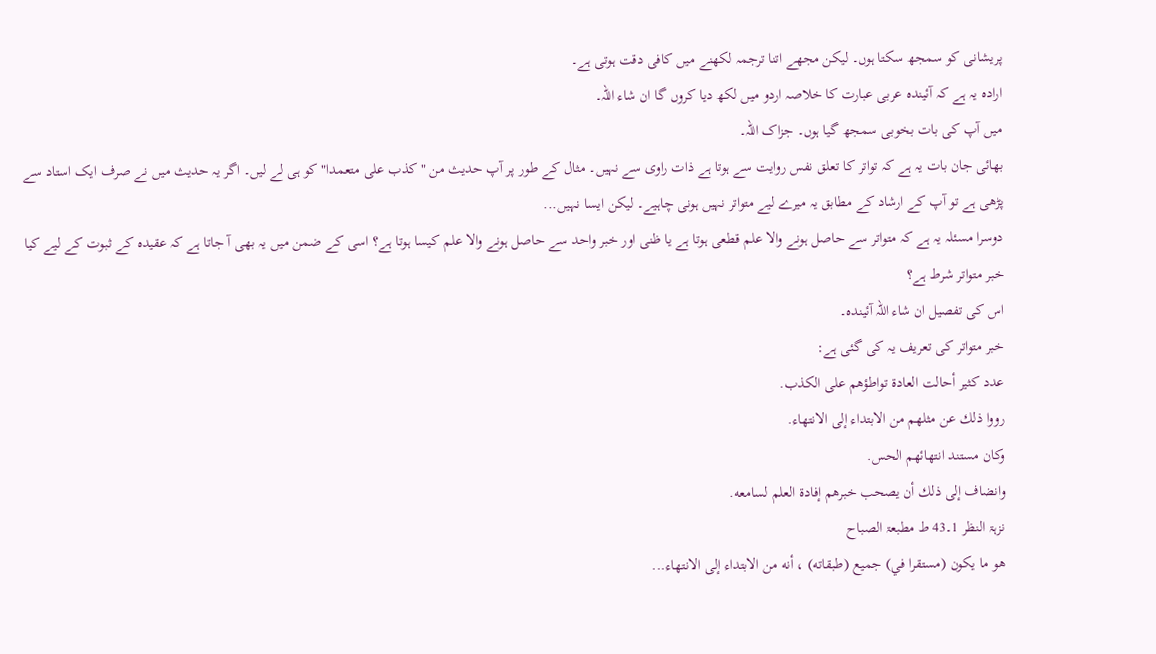پریشانی کو سمجھ سکتا ہوں۔ لیکن مجھے اتنا ترجمہ لکھنے میں کافی دقت ہوتی ہے۔
ارادہ یہ ہے کہ آئیندہ عربی عبارت کا خلاصہ اردو میں لکھ دیا کروں گا ان شاء اللہ۔
میں آپ کی بات بخوبی سمجھ گیا ہوں۔ جزاک اللہ۔
بھائی جان بات یہ ہے کہ تواتر کا تعلق نفس روایت سے ہوتا ہے ذات راوی سے نہیں۔ مثال کے طور پر آپ حدیث من "کذب علی متعمدا" کو ہی لے لیں۔ اگر یہ حدیث میں نے صرف ایک استاد سے پڑھی ہے تو آپ کے ارشاد کے مطابق یہ میرے لیے متواتر نہیں ہونی چاہیے۔ لیکن ایسا نہیں...
دوسرا مسئلہ یہ ہے کہ متواتر سے حاصل ہونے والا علم قطعی ہوتا ہے یا ظنی اور خبر واحد سے حاصل ہونے والا علم کیسا ہوتا ہے؟ اسی کے ضمن میں یہ بھی آ جاتا ہے کہ عقیدہ کے ثبوت کے لیے کیا خبر متواتر شرط ہے؟
اس کی تفصیل ان شاء اللہ آئیندہ۔
خبر متواتر کی تعریف یہ کی گئی ہے:
عدد كثير أحالت العادة تواطؤهم على الكذب.
رووا ذلك عن مثلهم من الابتداء إلى الانتهاء.
وكان مستند انتهائهم الحس.
وانضاف إلى ذلك أن يصحب خبرهم إفادة العلم لسامعه.
نزہۃ النظر 1۔43 ط مطبعۃ الصباح
هو ما يكون (مستقرا في) جميع (طبقاته) ، أنه من الابتداء إلى الانتهاء...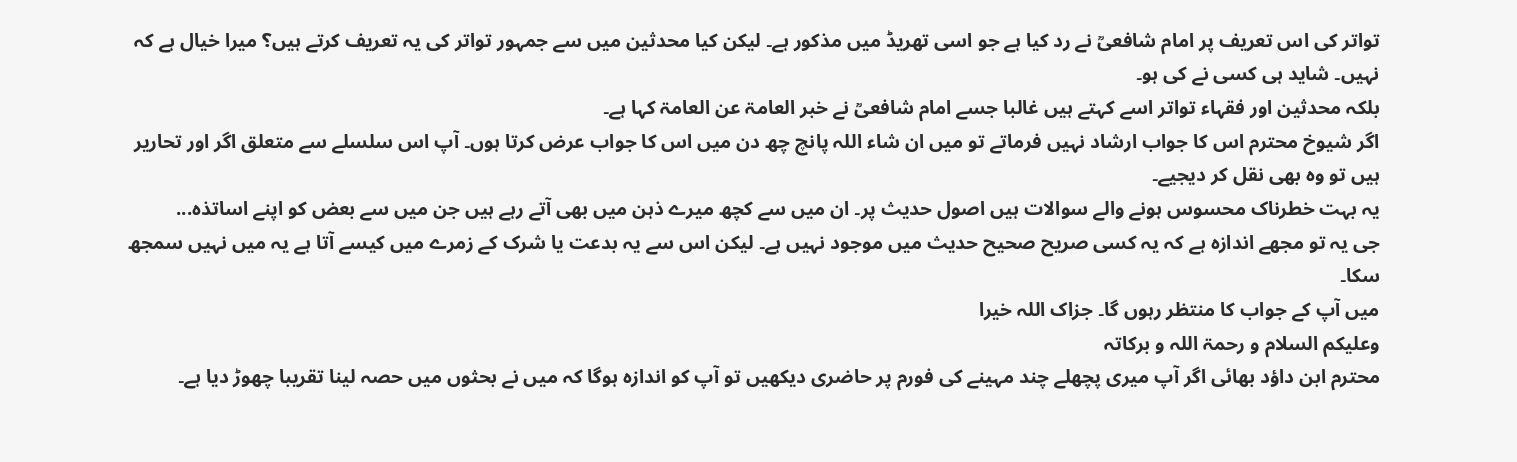تواتر کی اس تعریف پر امام شافعیؒ نے رد کیا ہے جو اسی تھریڈ میں مذکور ہے۔ لیکن کیا محدثین میں سے جمہور تواتر کی یہ تعریف کرتے ہیں؟ میرا خیال ہے کہ نہیں۔ شاید ہی کسی نے کی ہو۔
بلکہ محدثین اور فقہاء تواتر اسے کہتے ہیں غالبا جسے امام شافعیؒ نے خبر العامۃ عن العامۃ کہا ہے۔
اگر شیوخ محترم اس كا جواب ارشاد نہیں فرماتے تو میں ان شاء اللہ پانچ چھ دن میں اس کا جواب عرض کرتا ہوں۔ آپ اس سلسلے سے متعلق اگر اور تحاریر ہیں تو وہ بھی نقل کر دیجیے۔
یہ بہت خطرناک محسوس ہونے والے سوالات ہیں اصول حدیث پر۔ ان میں سے کچھ میرے ذہن میں بھی آتے رہے ہیں جن میں سے بعض کو اپنے اساتذہ...
جی یہ تو مجھے اندازہ ہے کہ یہ کسی صریح صحیح حدیث میں موجود نہیں ہے۔ لیکن اس سے یہ بدعت یا شرک کے زمرے میں کیسے آتا ہے یہ میں نہیں سمجھ سکا۔
میں آپ کے جواب کا منتظر رہوں گا۔ جزاک اللہ خیرا
وعلیکم السلام و رحمۃ اللہ و برکاتہ
محترم ابن داؤد بھائی اگر آپ میری پچھلے چند مہینے کی فورم پر حاضری دیکھیں تو آپ کو اندازہ ہوگا کہ میں نے بحثوں میں حصہ لینا تقریبا چھوڑ دیا ہے۔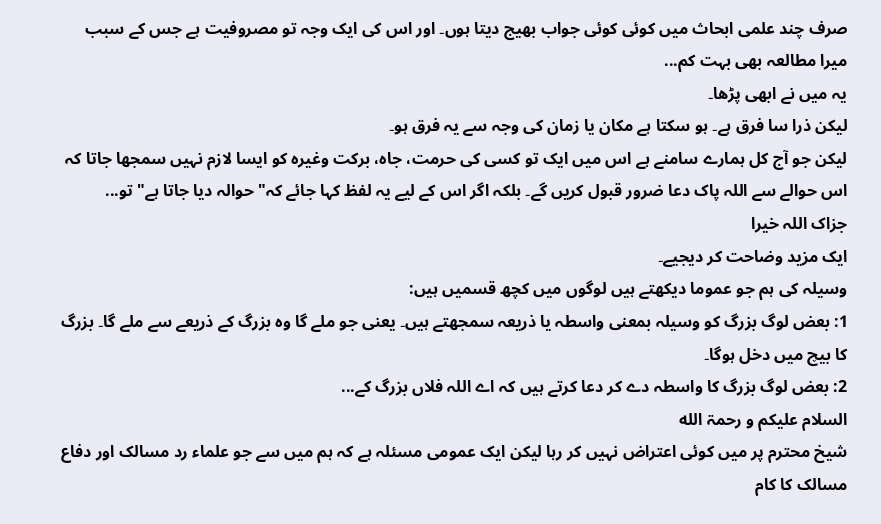صرف چند علمی ابحاث میں کوئی کوئی جواب بھیج دیتا ہوں۔ اور اس کی ایک وجہ تو مصروفیت ہے جس کے سبب میرا مطالعہ بھی بہت کم...
یہ میں نے ابھی پڑھا۔
لیکن ذرا سا فرق ہے۔ ہو سکتا ہے مکان یا زمان کی وجہ سے یہ فرق ہو۔
لیکن جو آج کل ہمارے سامنے ہے اس میں ایک تو کسی کی حرمت، جاہ، برکت وغیرہ کو ایسا لازم نہیں سمجھا جاتا کہ اس حوالے سے اللہ پاک دعا ضرور قبول کریں گے۔ بلکہ اگر اس کے لیے یہ لفظ کہا جائے کہ"حوالہ دیا جاتا ہے" تو...
جزاک اللہ خیرا
ایک مزید وضاحت کر دیجیے۔
وسیلہ کی ہم جو عموما دیکھتے ہیں لوگوں میں کچھ قسمیں ہیں:
1: بعض لوگ بزرگ کو وسیلہ بمعنی واسطہ یا ذریعہ سمجھتے ہیں۔ یعنی جو ملے گا وہ بزرگ کے ذریعے سے ملے گا۔ بزرگ کا بیچ میں دخل ہوگا۔
2: بعض لوگ بزرگ کا واسطہ دے کر دعا کرتے ہیں کہ اے اللہ فلاں بزرگ کے...
السلام علیكم و رحمۃ الله
شیخ محترم پر میں كوئی اعتراض نہیں کر رہا لیکن ایک عمومی مسئلہ ہے کہ ہم میں سے جو علماء رد مسالک اور دفاع مسالک کا کام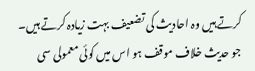کرتے ہیں وہ احادیث کی تضعیف بہت زیادہ کرتے ہیں۔ جو حدیث خلاف موقف ہو اس میں کوئی معمولی سی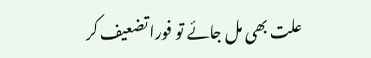علت بھی مل جائے تو فورا تضعیف کر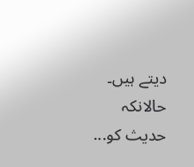دیتے ہیں۔
حالانکہ حدیث کو...